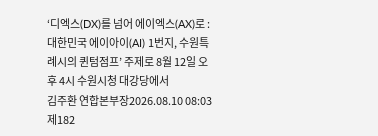‘디엑스(DX)를 넘어 에이엑스(AX)로 : 대한민국 에이아이(AI) 1번지, 수원특례시의 퀸텀점프’ 주제로 8월 12일 오후 4시 수원시청 대강당에서
김주환 연합본부장2026.08.10 08:03
제182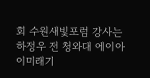회 수원새빛포럼 강사는 하정우 전 청와대 에이아이미래기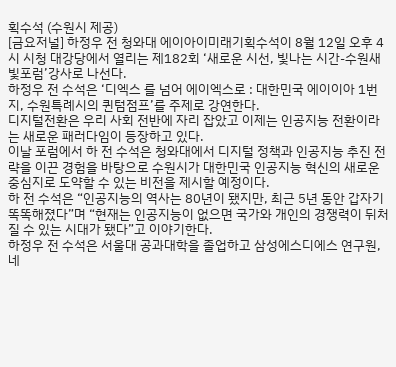획수석 (수원시 제공)
[금요저널] 하정우 전 청와대 에이아이미래기획수석이 8월 12일 오후 4시 시청 대강당에서 열리는 제182회 ‘새로운 시선, 빛나는 시간-수원새빛포럼’강사로 나선다.
하정우 전 수석은 ‘디엑스 를 넘어 에이엑스로 : 대한민국 에이이아 1번지, 수원특례시의 퀸텀점프’를 주제로 강연한다.
디지털전환은 우리 사회 전반에 자리 잡았고 이제는 인공지능 전환이라는 새로운 패러다임이 등장하고 있다.
이날 포럼에서 하 전 수석은 청와대에서 디지털 정책과 인공지능 추진 전략을 이끈 경험을 바탕으로 수원시가 대한민국 인공지능 혁신의 새로운 중심지로 도약할 수 있는 비전을 제시할 예정이다.
하 전 수석은 “인공지능의 역사는 80년이 됐지만, 최근 5년 동안 갑자기 똑똑해졌다”며 “현재는 인공지능이 없으면 국가와 개인의 경쟁력이 뒤처질 수 있는 시대가 됐다”고 이야기한다.
하정우 전 수석은 서울대 공과대학을 졸업하고 삼성에스디에스 연구원, 네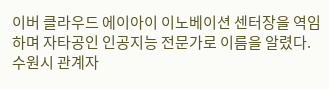이버 클라우드 에이아이 이노베이션 센터장을 역임하며 자타공인 인공지능 전문가로 이름을 알렸다.
수원시 관계자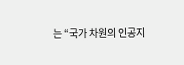는 “국가 차원의 인공지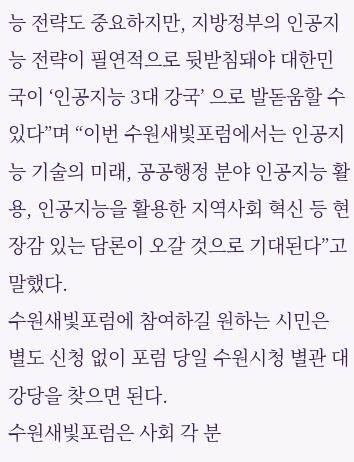능 전략도 중요하지만, 지방정부의 인공지능 전략이 필연적으로 뒷받침돼야 대한민국이 ‘인공지능 3대 강국’ 으로 발돋움할 수 있다”며 “이번 수원새빛포럼에서는 인공지능 기술의 미래, 공공행정 분야 인공지능 활용, 인공지능을 활용한 지역사회 혁신 등 현장감 있는 담론이 오갈 것으로 기대된다”고 말했다.
수원새빛포럼에 참여하길 원하는 시민은 별도 신청 없이 포럼 당일 수원시청 별관 대강당을 찾으면 된다.
수원새빛포럼은 사회 각 분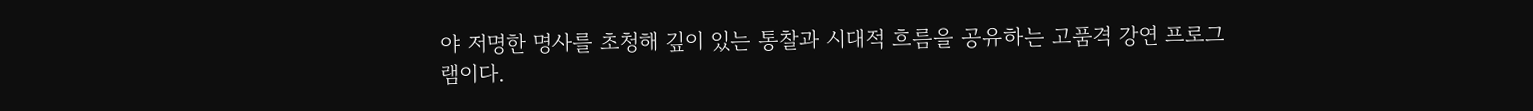야 저명한 명사를 초청해 깊이 있는 통찰과 시대적 흐름을 공유하는 고품격 강연 프로그램이다.